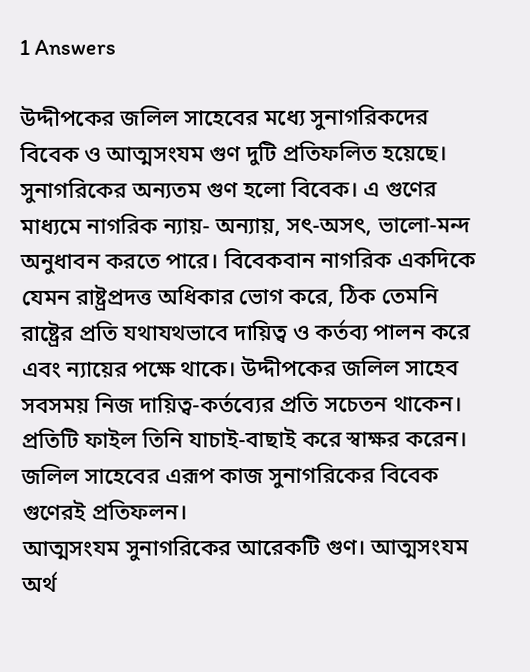1 Answers

উদ্দীপকের জলিল সাহেবের মধ্যে সুনাগরিকদের বিবেক ও আত্মসংযম গুণ দুটি প্রতিফলিত হয়েছে।
সুনাগরিকের অন্যতম গুণ হলো বিবেক। এ গুণের মাধ্যমে নাগরিক ন্যায়- অন্যায়, সৎ-অসৎ, ভালো-মন্দ অনুধাবন করতে পারে। বিবেকবান নাগরিক একদিকে যেমন রাষ্ট্রপ্রদত্ত অধিকার ভোগ করে, ঠিক তেমনি রাষ্ট্রের প্রতি যথাযথভাবে দায়িত্ব ও কর্তব্য পালন করে এবং ন্যায়ের পক্ষে থাকে। উদ্দীপকের জলিল সাহেব সবসময় নিজ দায়িত্ব-কর্তব্যের প্রতি সচেতন থাকেন। প্রতিটি ফাইল তিনি যাচাই-বাছাই করে স্বাক্ষর করেন। জলিল সাহেবের এরূপ কাজ সুনাগরিকের বিবেক গুণেরই প্রতিফলন।
আত্মসংযম সুনাগরিকের আরেকটি গুণ। আত্মসংযম অর্থ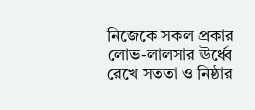নিজেকে সকল প্রকার লোভ-লালসার ঊর্ধ্বে রেখে সততা ও নিষ্ঠার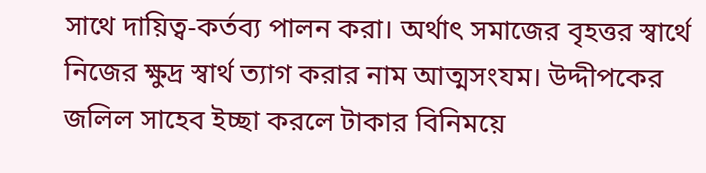সাথে দায়িত্ব-কর্তব্য পালন করা। অর্থাৎ সমাজের বৃহত্তর স্বার্থে নিজের ক্ষুদ্র স্বার্থ ত্যাগ করার নাম আত্মসংযম। উদ্দীপকের জলিল সাহেব ইচ্ছা করলে টাকার বিনিময়ে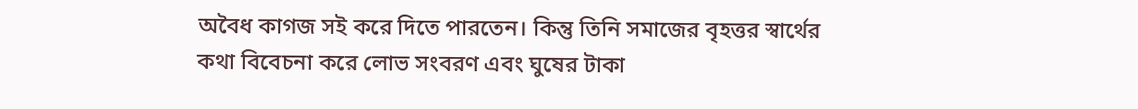অবৈধ কাগজ সই করে দিতে পারতেন। কিন্তু তিনি সমাজের বৃহত্তর স্বার্থের কথা বিবেচনা করে লোভ সংবরণ এবং ঘুষের টাকা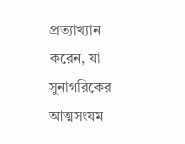প্রত্যাখ্যান করেন, যা সুনাগরিকের আত্মসংযম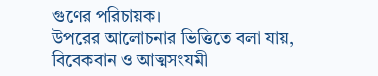গুণের পরিচায়ক।
উপরের আলোচনার ভিত্তিতে বলা যায়, বিবেকবান ও আত্মসংযমী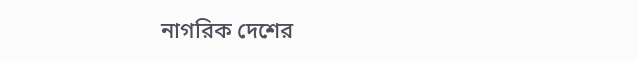নাগরিক দেশের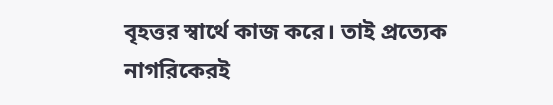বৃহত্তর স্বার্থে কাজ করে। তাই প্রত্যেক নাগরিকেরই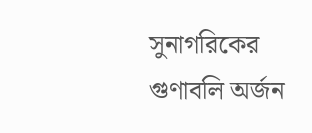সুনাগরিকের গুণাবলি অর্জন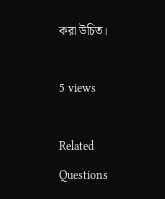করা উচিত।

5 views

Related Questions